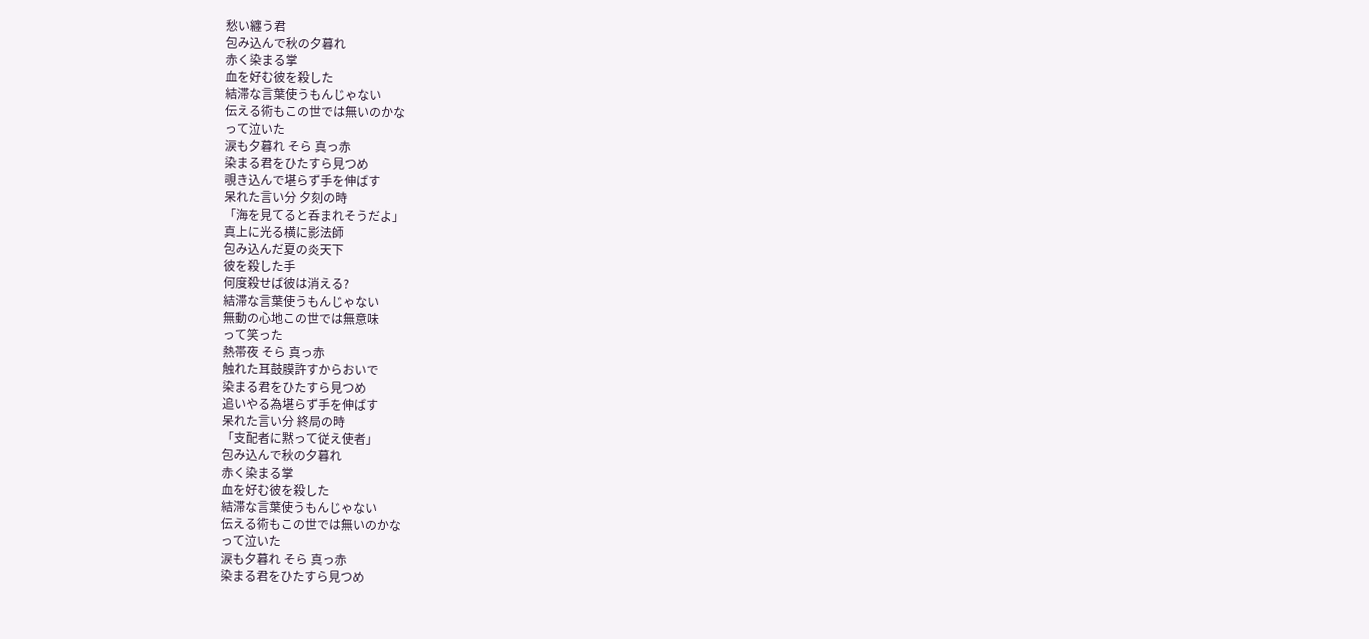愁い纏う君
包み込んで秋の夕暮れ
赤く染まる掌
血を好む彼を殺した
結滞な言葉使うもんじゃない
伝える術もこの世では無いのかな
って泣いた
涙も夕暮れ そら 真っ赤
染まる君をひたすら見つめ
覗き込んで堪らず手を伸ばす
呆れた言い分 夕刻の時
「海を見てると呑まれそうだよ」
真上に光る横に影法師
包み込んだ夏の炎天下
彼を殺した手
何度殺せば彼は消える?
結滞な言葉使うもんじゃない
無動の心地この世では無意味
って笑った
熱帯夜 そら 真っ赤
触れた耳鼓膜許すからおいで
染まる君をひたすら見つめ
追いやる為堪らず手を伸ばす
呆れた言い分 終局の時
「支配者に黙って従え使者」
包み込んで秋の夕暮れ
赤く染まる掌
血を好む彼を殺した
結滞な言葉使うもんじゃない
伝える術もこの世では無いのかな
って泣いた
涙も夕暮れ そら 真っ赤
染まる君をひたすら見つめ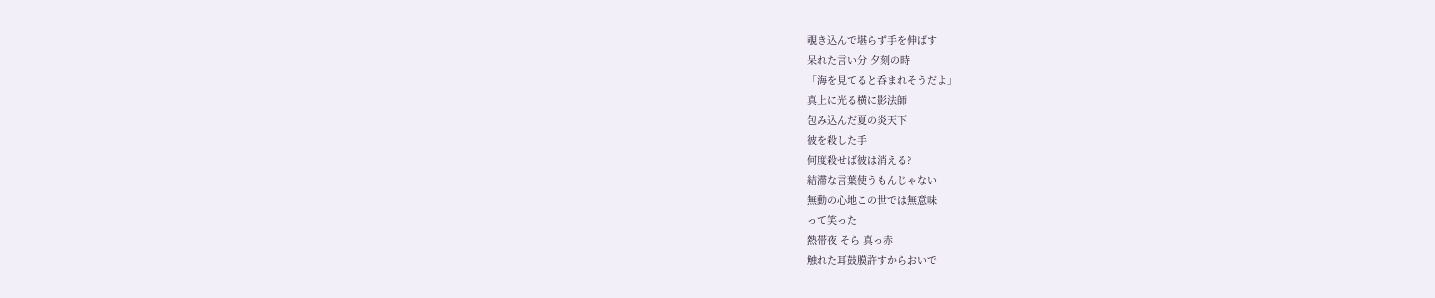覗き込んで堪らず手を伸ばす
呆れた言い分 夕刻の時
「海を見てると呑まれそうだよ」
真上に光る横に影法師
包み込んだ夏の炎天下
彼を殺した手
何度殺せば彼は消える?
結滞な言葉使うもんじゃない
無動の心地この世では無意味
って笑った
熱帯夜 そら 真っ赤
触れた耳鼓膜許すからおいで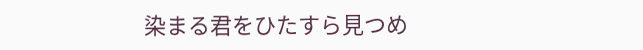染まる君をひたすら見つめ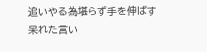追いやる為堪らず手を伸ばす
呆れた言い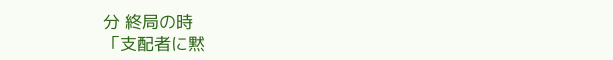分 終局の時
「支配者に黙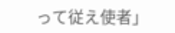って従え使者」